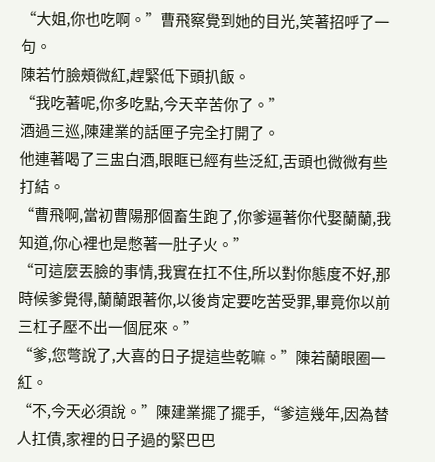“大姐,你也吃啊。”曹飛察覺到她的目光,笑著招呼了一句。
陳若竹臉頰微紅,趕緊低下頭扒飯。
“我吃著呢,你多吃點,今天辛苦你了。”
酒過三巡,陳建業的話匣子完全打開了。
他連著喝了三盅白酒,眼眶已經有些泛紅,舌頭也微微有些打結。
“曹飛啊,當初曹陽那個畜生跑了,你爹逼著你代娶蘭蘭,我知道,你心裡也是憋著一肚子火。”
“可這麼丟臉的事情,我實在扛不住,所以對你態度不好,那時候爹覺得,蘭蘭跟著你,以後肯定要吃苦受罪,畢竟你以前三杠子壓不出一個屁來。”
“爹,您彆說了,大喜的日子提這些乾嘛。”陳若蘭眼圈一紅。
“不,今天必須說。”陳建業擺了擺手,“爹這幾年,因為替人扛債,家裡的日子過的緊巴巴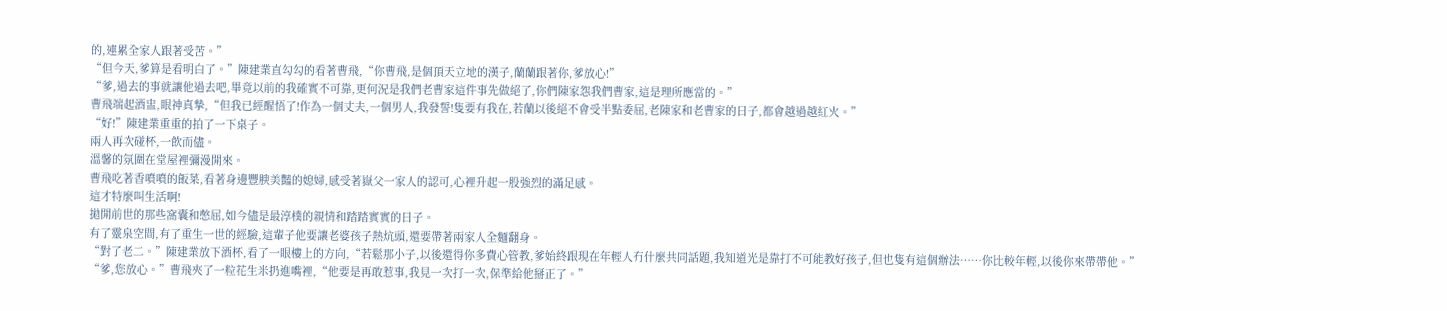的,連累全家人跟著受苦。”
“但今天,爹算是看明白了。”陳建業直勾勾的看著曹飛,“你曹飛,是個頂天立地的漢子,蘭蘭跟著你,爹放心!”
“爹,過去的事就讓他過去吧,畢竟以前的我確實不可靠,更何況是我們老曹家這件事先做絕了,你們陳家怨我們曹家,這是理所應當的。”
曹飛端起酒盅,眼神真摯,“但我已經醒悟了!作為一個丈夫,一個男人,我發誓!隻要有我在,若蘭以後絕不會受半點委屈,老陳家和老曹家的日子,都會越過越紅火。”
“好!”陳建業重重的拍了一下桌子。
兩人再次碰杯,一飲而儘。
溫馨的氛圍在堂屋裡彌漫開來。
曹飛吃著香噴噴的飯菜,看著身邊豐腴美豔的媳婦,感受著嶽父一家人的認可,心裡升起一股強烈的滿足感。
這才特麼叫生活啊!
拋開前世的那些窩囊和憋屈,如今儘是最淳樸的親情和踏踏實實的日子。
有了靈泉空間,有了重生一世的經驗,這輩子他要讓老婆孩子熱炕頭,還要帶著兩家人全麵翻身。
“對了老二。”陳建業放下酒杯,看了一眼樓上的方向,“若鬆那小子,以後還得你多費心管教,爹始終跟現在年輕人冇什麼共同話題,我知道光是靠打不可能教好孩子,但也隻有這個辦法……你比較年輕,以後你來帶帶他。”
“爹,您放心。”曹飛夾了一粒花生米扔進嘴裡,“他要是再敢惹事,我見一次打一次,保準給他掰正了。”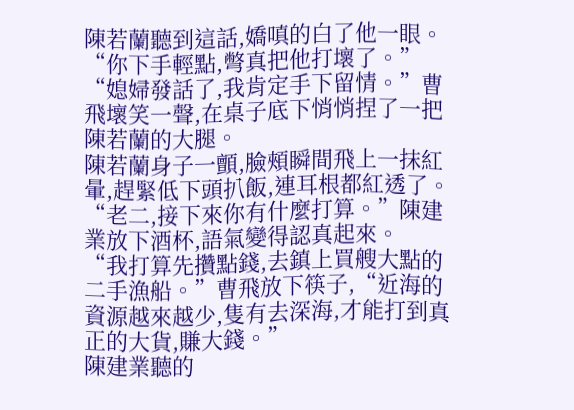陳若蘭聽到這話,嬌嗔的白了他一眼。
“你下手輕點,彆真把他打壞了。”
“媳婦發話了,我肯定手下留情。”曹飛壞笑一聲,在桌子底下悄悄捏了一把陳若蘭的大腿。
陳若蘭身子一顫,臉頰瞬間飛上一抹紅暈,趕緊低下頭扒飯,連耳根都紅透了。
“老二,接下來你有什麼打算。”陳建業放下酒杯,語氣變得認真起來。
“我打算先攢點錢,去鎮上買艘大點的二手漁船。”曹飛放下筷子,“近海的資源越來越少,隻有去深海,才能打到真正的大貨,賺大錢。”
陳建業聽的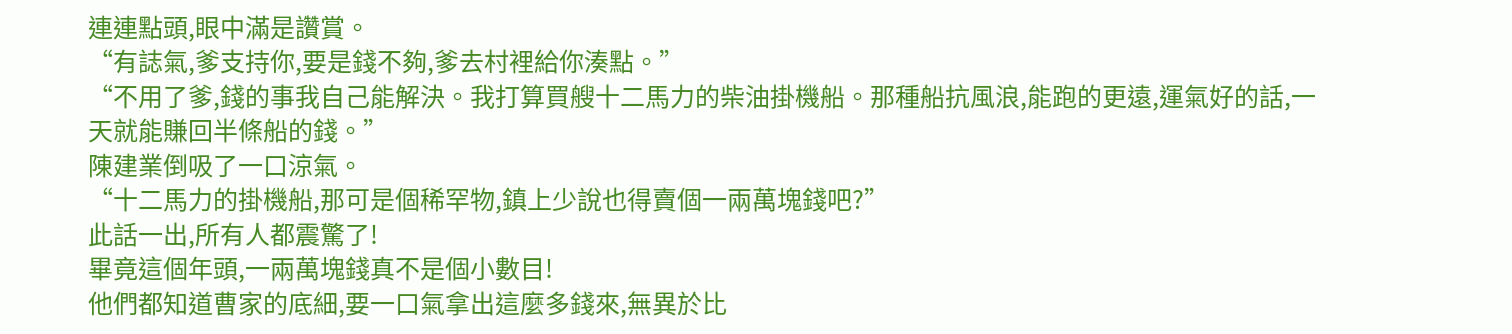連連點頭,眼中滿是讚賞。
“有誌氣,爹支持你,要是錢不夠,爹去村裡給你湊點。”
“不用了爹,錢的事我自己能解決。我打算買艘十二馬力的柴油掛機船。那種船抗風浪,能跑的更遠,運氣好的話,一天就能賺回半條船的錢。”
陳建業倒吸了一口涼氣。
“十二馬力的掛機船,那可是個稀罕物,鎮上少說也得賣個一兩萬塊錢吧?”
此話一出,所有人都震驚了!
畢竟這個年頭,一兩萬塊錢真不是個小數目!
他們都知道曹家的底細,要一口氣拿出這麼多錢來,無異於比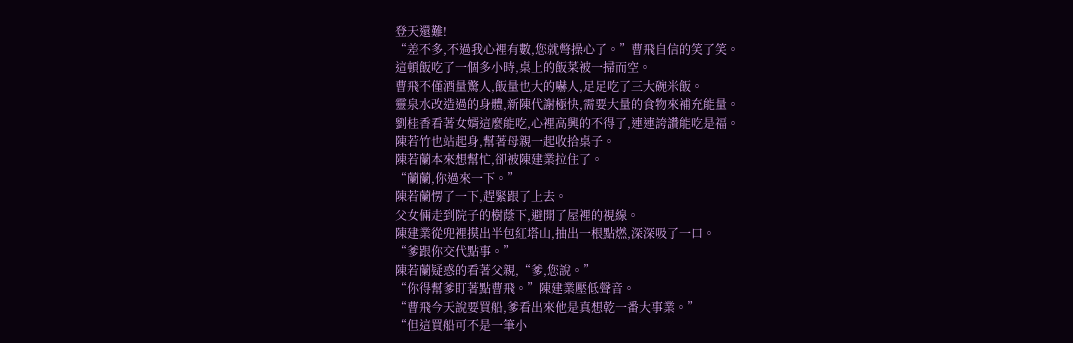登天還難!
“差不多,不過我心裡有數,您就彆操心了。”曹飛自信的笑了笑。
這頓飯吃了一個多小時,桌上的飯菜被一掃而空。
曹飛不僅酒量驚人,飯量也大的嚇人,足足吃了三大碗米飯。
靈泉水改造過的身體,新陳代謝極快,需要大量的食物來補充能量。
劉桂香看著女婿這麼能吃,心裡高興的不得了,連連誇讚能吃是福。
陳若竹也站起身,幫著母親一起收拾桌子。
陳若蘭本來想幫忙,卻被陳建業拉住了。
“蘭蘭,你過來一下。”
陳若蘭愣了一下,趕緊跟了上去。
父女倆走到院子的樹蔭下,避開了屋裡的視線。
陳建業從兜裡摸出半包紅塔山,抽出一根點燃,深深吸了一口。
“爹跟你交代點事。”
陳若蘭疑惑的看著父親,“爹,您說。”
“你得幫爹盯著點曹飛。”陳建業壓低聲音。
“曹飛今天說要買船,爹看出來他是真想乾一番大事業。”
“但這買船可不是一筆小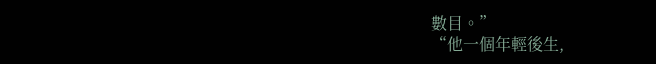數目。”
“他一個年輕後生,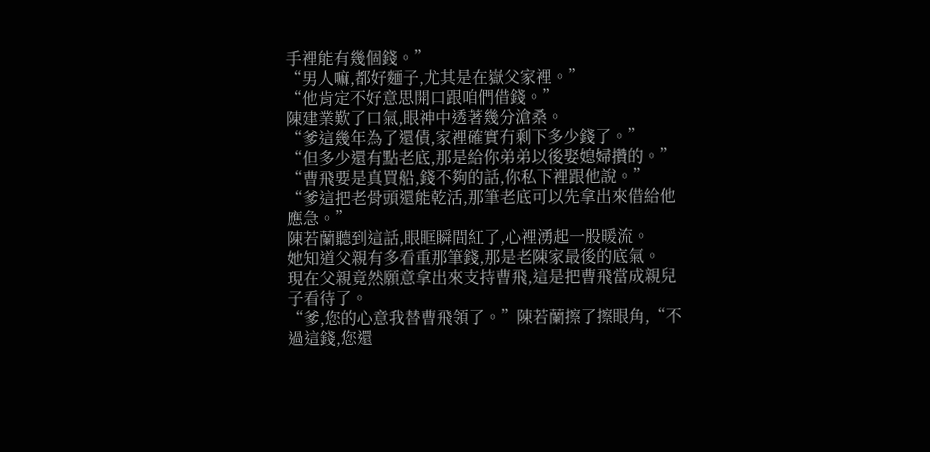手裡能有幾個錢。”
“男人嘛,都好麵子,尤其是在嶽父家裡。”
“他肯定不好意思開口跟咱們借錢。”
陳建業歎了口氣,眼神中透著幾分滄桑。
“爹這幾年為了還債,家裡確實冇剩下多少錢了。”
“但多少還有點老底,那是給你弟弟以後娶媳婦攢的。”
“曹飛要是真買船,錢不夠的話,你私下裡跟他說。”
“爹這把老骨頭還能乾活,那筆老底可以先拿出來借給他應急。”
陳若蘭聽到這話,眼眶瞬間紅了,心裡湧起一股暖流。
她知道父親有多看重那筆錢,那是老陳家最後的底氣。
現在父親竟然願意拿出來支持曹飛,這是把曹飛當成親兒子看待了。
“爹,您的心意我替曹飛領了。”陳若蘭擦了擦眼角,“不過這錢,您還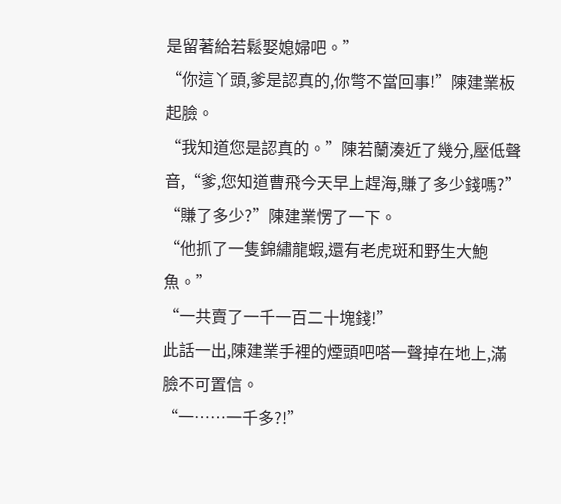是留著給若鬆娶媳婦吧。”
“你這丫頭,爹是認真的,你彆不當回事!”陳建業板起臉。
“我知道您是認真的。”陳若蘭湊近了幾分,壓低聲音,“爹,您知道曹飛今天早上趕海,賺了多少錢嗎?”
“賺了多少?”陳建業愣了一下。
“他抓了一隻錦繡龍蝦,還有老虎斑和野生大鮑魚。”
“一共賣了一千一百二十塊錢!”
此話一出,陳建業手裡的煙頭吧嗒一聲掉在地上,滿臉不可置信。
“一……一千多?!”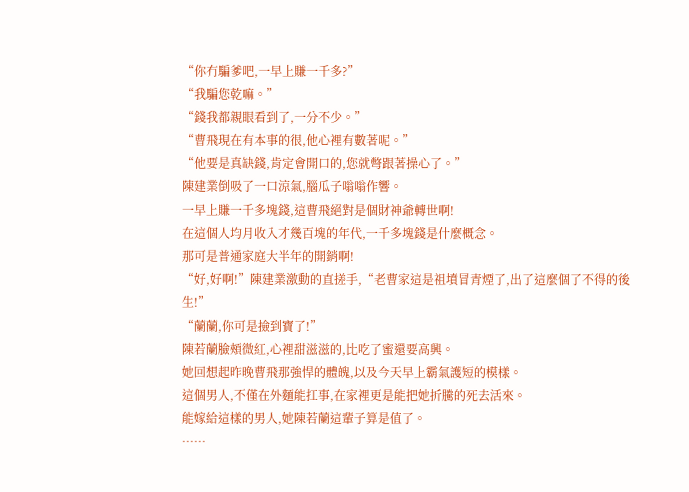“你冇騙爹吧,一早上賺一千多?”
“我騙您乾嘛。”
“錢我都親眼看到了,一分不少。”
“曹飛現在有本事的很,他心裡有數著呢。”
“他要是真缺錢,肯定會開口的,您就彆跟著操心了。”
陳建業倒吸了一口涼氣,腦瓜子嗡嗡作響。
一早上賺一千多塊錢,這曹飛絕對是個財神爺轉世啊!
在這個人均月收入才幾百塊的年代,一千多塊錢是什麼概念。
那可是普通家庭大半年的開銷啊!
“好,好啊!”陳建業激動的直搓手,“老曹家這是祖墳冒青煙了,出了這麼個了不得的後生!”
“蘭蘭,你可是撿到寶了!”
陳若蘭臉頰微紅,心裡甜滋滋的,比吃了蜜還要高興。
她回想起昨晚曹飛那強悍的體魄,以及今天早上霸氣護短的模樣。
這個男人,不僅在外麵能扛事,在家裡更是能把她折騰的死去活來。
能嫁給這樣的男人,她陳若蘭這輩子算是值了。
……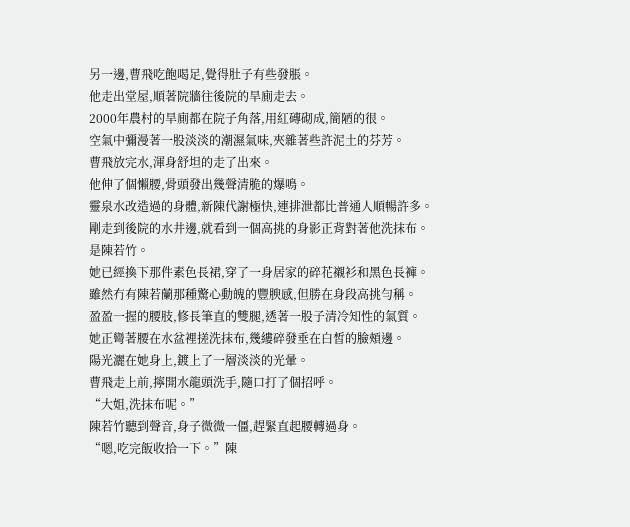另一邊,曹飛吃飽喝足,覺得肚子有些發脹。
他走出堂屋,順著院牆往後院的旱廁走去。
2000年農村的旱廁都在院子角落,用紅磚砌成,簡陋的很。
空氣中彌漫著一股淡淡的潮濕氣味,夾雜著些許泥土的芬芳。
曹飛放完水,渾身舒坦的走了出來。
他伸了個懶腰,骨頭發出幾聲清脆的爆鳴。
靈泉水改造過的身體,新陳代謝極快,連排泄都比普通人順暢許多。
剛走到後院的水井邊,就看到一個高挑的身影正背對著他洗抹布。
是陳若竹。
她已經換下那件素色長裙,穿了一身居家的碎花襯衫和黑色長褲。
雖然冇有陳若蘭那種驚心動魄的豐腴感,但勝在身段高挑勻稱。
盈盈一握的腰肢,修長筆直的雙腿,透著一股子清冷知性的氣質。
她正彎著腰在水盆裡搓洗抹布,幾縷碎發垂在白皙的臉頰邊。
陽光灑在她身上,鍍上了一層淡淡的光暈。
曹飛走上前,擰開水龍頭洗手,隨口打了個招呼。
“大姐,洗抹布呢。”
陳若竹聽到聲音,身子微微一僵,趕緊直起腰轉過身。
“嗯,吃完飯收拾一下。”陳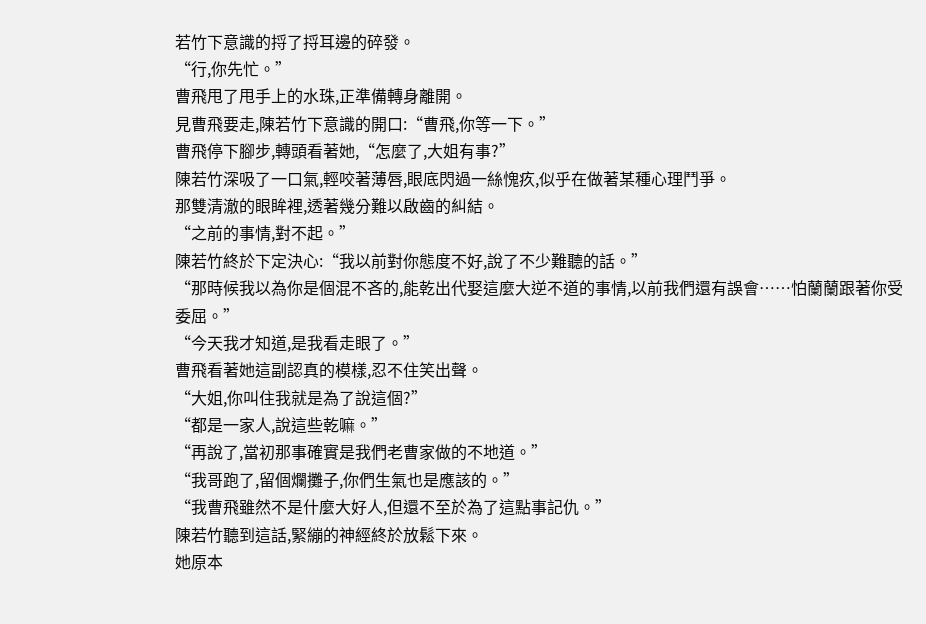若竹下意識的捋了捋耳邊的碎發。
“行,你先忙。”
曹飛甩了甩手上的水珠,正準備轉身離開。
見曹飛要走,陳若竹下意識的開口:“曹飛,你等一下。”
曹飛停下腳步,轉頭看著她,“怎麼了,大姐有事?”
陳若竹深吸了一口氣,輕咬著薄唇,眼底閃過一絲愧疚,似乎在做著某種心理鬥爭。
那雙清澈的眼眸裡,透著幾分難以啟齒的糾結。
“之前的事情,對不起。”
陳若竹終於下定決心:“我以前對你態度不好,說了不少難聽的話。”
“那時候我以為你是個混不吝的,能乾出代娶這麼大逆不道的事情,以前我們還有誤會……怕蘭蘭跟著你受委屈。”
“今天我才知道,是我看走眼了。”
曹飛看著她這副認真的模樣,忍不住笑出聲。
“大姐,你叫住我就是為了說這個?”
“都是一家人,說這些乾嘛。”
“再說了,當初那事確實是我們老曹家做的不地道。”
“我哥跑了,留個爛攤子,你們生氣也是應該的。”
“我曹飛雖然不是什麼大好人,但還不至於為了這點事記仇。”
陳若竹聽到這話,緊繃的神經終於放鬆下來。
她原本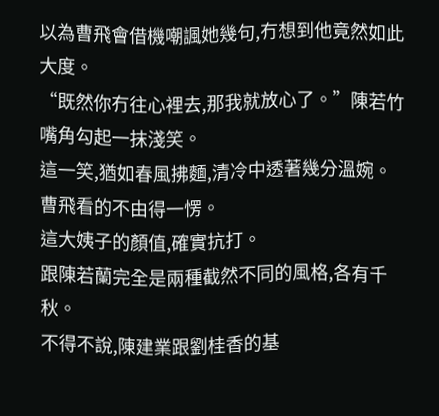以為曹飛會借機嘲諷她幾句,冇想到他竟然如此大度。
“既然你冇往心裡去,那我就放心了。”陳若竹嘴角勾起一抹淺笑。
這一笑,猶如春風拂麵,清冷中透著幾分溫婉。
曹飛看的不由得一愣。
這大姨子的顏值,確實抗打。
跟陳若蘭完全是兩種截然不同的風格,各有千秋。
不得不說,陳建業跟劉桂香的基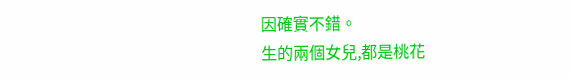因確實不錯。
生的兩個女兒,都是桃花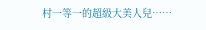村一等一的超級大美人兒……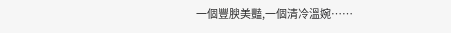一個豐腴美豔,一個清冷溫婉……